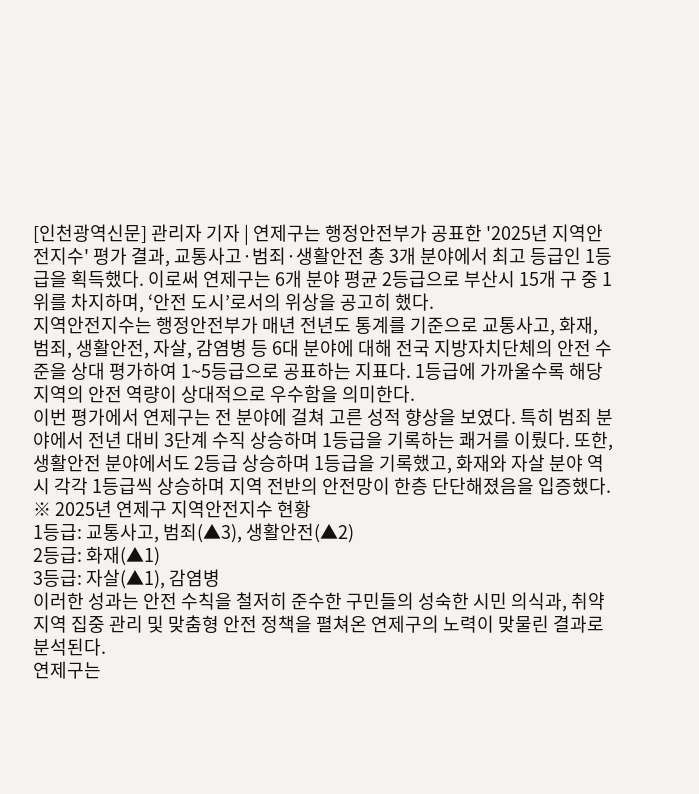[인천광역신문] 관리자 기자 | 연제구는 행정안전부가 공표한 '2025년 지역안전지수' 평가 결과, 교통사고·범죄·생활안전 총 3개 분야에서 최고 등급인 1등급을 획득했다. 이로써 연제구는 6개 분야 평균 2등급으로 부산시 15개 구 중 1위를 차지하며, ‘안전 도시’로서의 위상을 공고히 했다.
지역안전지수는 행정안전부가 매년 전년도 통계를 기준으로 교통사고, 화재, 범죄, 생활안전, 자살, 감염병 등 6대 분야에 대해 전국 지방자치단체의 안전 수준을 상대 평가하여 1~5등급으로 공표하는 지표다. 1등급에 가까울수록 해당 지역의 안전 역량이 상대적으로 우수함을 의미한다.
이번 평가에서 연제구는 전 분야에 걸쳐 고른 성적 향상을 보였다. 특히 범죄 분야에서 전년 대비 3단계 수직 상승하며 1등급을 기록하는 쾌거를 이뤘다. 또한, 생활안전 분야에서도 2등급 상승하며 1등급을 기록했고, 화재와 자살 분야 역시 각각 1등급씩 상승하며 지역 전반의 안전망이 한층 단단해졌음을 입증했다.
※ 2025년 연제구 지역안전지수 현황
1등급: 교통사고, 범죄(▲3), 생활안전(▲2)
2등급: 화재(▲1)
3등급: 자살(▲1), 감염병
이러한 성과는 안전 수칙을 철저히 준수한 구민들의 성숙한 시민 의식과, 취약 지역 집중 관리 및 맞춤형 안전 정책을 펼쳐온 연제구의 노력이 맞물린 결과로 분석된다.
연제구는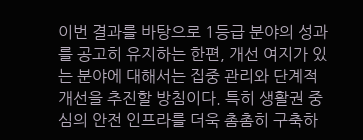이번 결과를 바탕으로 1등급 분야의 성과를 공고히 유지하는 한편, 개선 여지가 있는 분야에 대해서는 집중 관리와 단계적 개선을 추진할 방침이다. 특히 생활권 중심의 안전 인프라를 더욱 촘촘히 구축하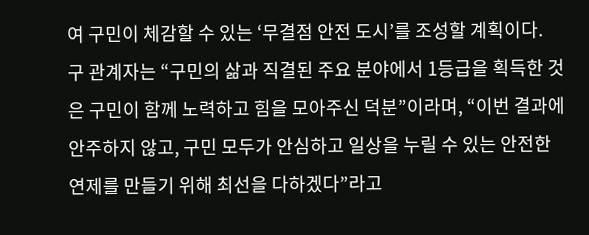여 구민이 체감할 수 있는 ‘무결점 안전 도시’를 조성할 계획이다.
구 관계자는 “구민의 삶과 직결된 주요 분야에서 1등급을 획득한 것은 구민이 함께 노력하고 힘을 모아주신 덕분”이라며, “이번 결과에 안주하지 않고, 구민 모두가 안심하고 일상을 누릴 수 있는 안전한 연제를 만들기 위해 최선을 다하겠다”라고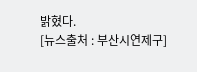밝혔다.
[뉴스출처 : 부산시연제구]